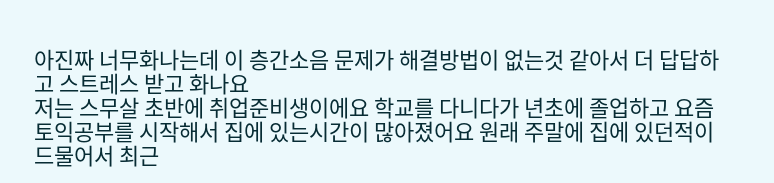아진짜 너무화나는데 이 층간소음 문제가 해결방법이 없는것 같아서 더 답답하고 스트레스 받고 화나요
저는 스무살 초반에 취업준비생이에요 학교를 다니다가 년초에 졸업하고 요즘 토익공부를 시작해서 집에 있는시간이 많아졌어요 원래 주말에 집에 있던적이 드물어서 최근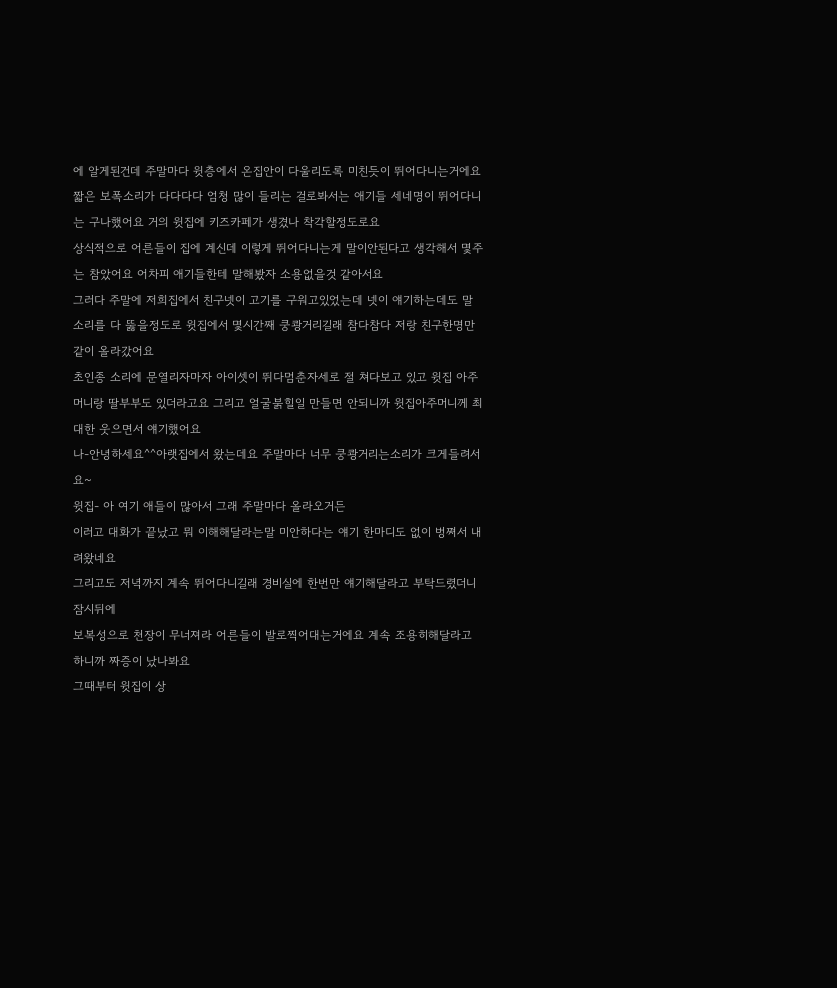에 알게된건데 주말마다 윗층에서 온집안이 다울리도록 미친듯이 뛰어다니는거에요 짧은 보폭소리가 다다다다 엄청 많이 들리는 걸로봐서는 애기들 세네명이 뛰어다니는 구나했어요 거의 윗집에 키즈카페가 생겼나 착각할정도로요
상식적으로 어른들이 집에 계신데 이렇게 뛰어다니는게 말이안된다고 생각해서 몇주는 참았어요 어차피 애기들한테 말해봤자 소용없을것 같아서요
그러다 주말에 저희집에서 친구넷이 고기를 구워고있었는데 넷이 얘기하는데도 말소리를 다 뚫을정도로 윗집에서 몇시간째 쿵쾅거리길래 참다참다 저랑 친구한명만 같이 올라갔어요
초인종 소리에 문열리자마자 아이셋이 뛰다멈춘자세로 절 쳐다보고 있고 윗집 아주머니랑 딸부부도 있더라고요 그리고 얼굴붉힐일 만들면 안되니까 윗집아주머니께 최대한 웃으면서 얘기했어요
나-안녕하세요^^아랫집에서 왔는데요 주말마다 너무 쿵쾅거리는소리가 크게들려서요~
윗집- 아 여기 애들이 많아서 그래 주말마다 올라오거든
이러고 대화가 끝났고 뭐 이해해달라는말 미안하다는 얘기 한마디도 없이 벙쪄서 내려왔네요
그리고도 저녁까지 계속 뛰어다니길래 경비실에 한번만 얘기해달라고 부탁드렸더니 잠시뒤에
보복성으로 천장이 무너져라 어른들이 발로찍어대는거에요 계속 조용히해달라고 하니까 짜증이 났나봐요
그때부터 윗집이 상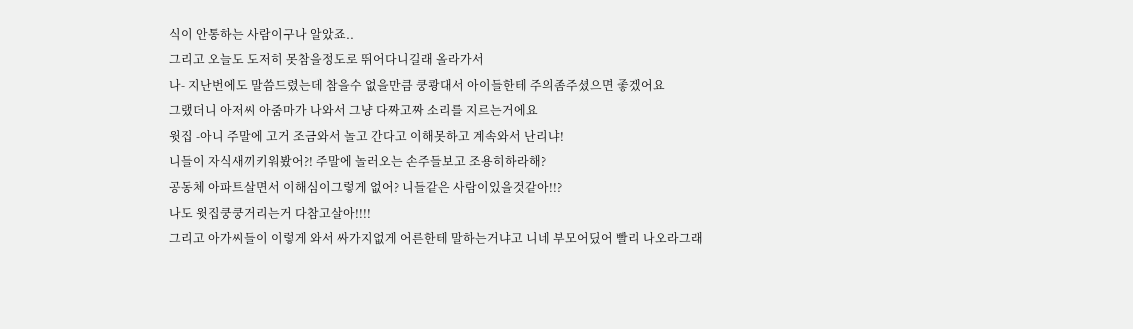식이 안통하는 사람이구나 알았죠..
그리고 오늘도 도저히 못참을정도로 뛰어다니길래 올라가서
나- 지난번에도 말씀드렸는데 참을수 없을만큼 쿵쾅대서 아이들한테 주의좀주셨으면 좋겠어요
그랬더니 아저씨 아줌마가 나와서 그냥 다짜고짜 소리를 지르는거에요
윗집 -아니 주말에 고거 조금와서 놀고 간다고 이해못하고 계속와서 난리냐!
니들이 자식새끼키워봤어?! 주말에 놀러오는 손주들보고 조용히하라해?
공동체 아파트살면서 이해심이그렇게 없어? 니들같은 사람이있을것같아!!?
나도 윗집쿵쿵거리는거 다참고살아!!!!
그리고 아가씨들이 이렇게 와서 싸가지없게 어른한테 말하는거냐고 니네 부모어딨어 빨리 나오라그래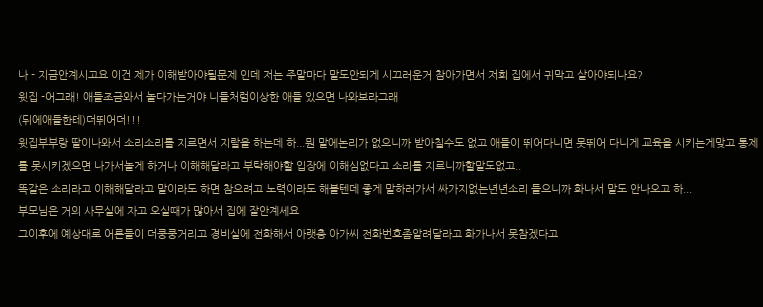나 - 지금안계시고요 이건 제가 이해받아야될문제 인데 저는 주말마다 말도안되게 시끄러운거 참아가면서 저희 집에서 귀막고 살아야되나요?
윗집 -어그래! 애들조금와서 놀다가는거야 니들처럼이상한 애들 있으면 나와보라그래
(뒤에애들한테)더뛰어더!!!
윗집부부랑 딸이나와서 소리소리를 지르면서 지랄을 하는데 하...뭔 말에논리가 없으니까 받아칠수도 없고 애들이 뛰어다니면 못뛰어 다니게 교육을 시키는게맞고 통제를 못시키겠으면 나가서놀게 하거나 이해해달라고 부탁해야할 입장에 이해심없다고 소리를 지르니까할말도없고..
똑같은 소리라고 이해해달라고 말이라도 하면 참으려고 노력이라도 해볼텐데 좋게 말하러가서 싸가지없는년년소리 들으니까 화나서 말도 안나오고 하...
부모님은 거의 사무실에 자고 오실때가 많아서 집에 잘안계세요
그이후에 예상대로 어른들이 더쿵쿵거리고 경비실에 전화해서 아랫층 아가씨 전화번호좀알려달라고 화가나서 못참겠다고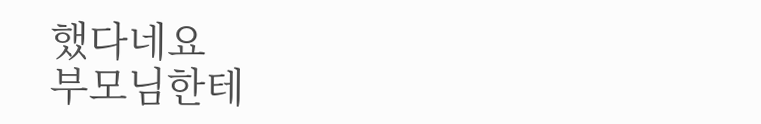했다네요
부모님한테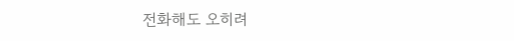전화해도 오히려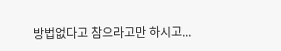방법없다고 참으라고만 하시고...